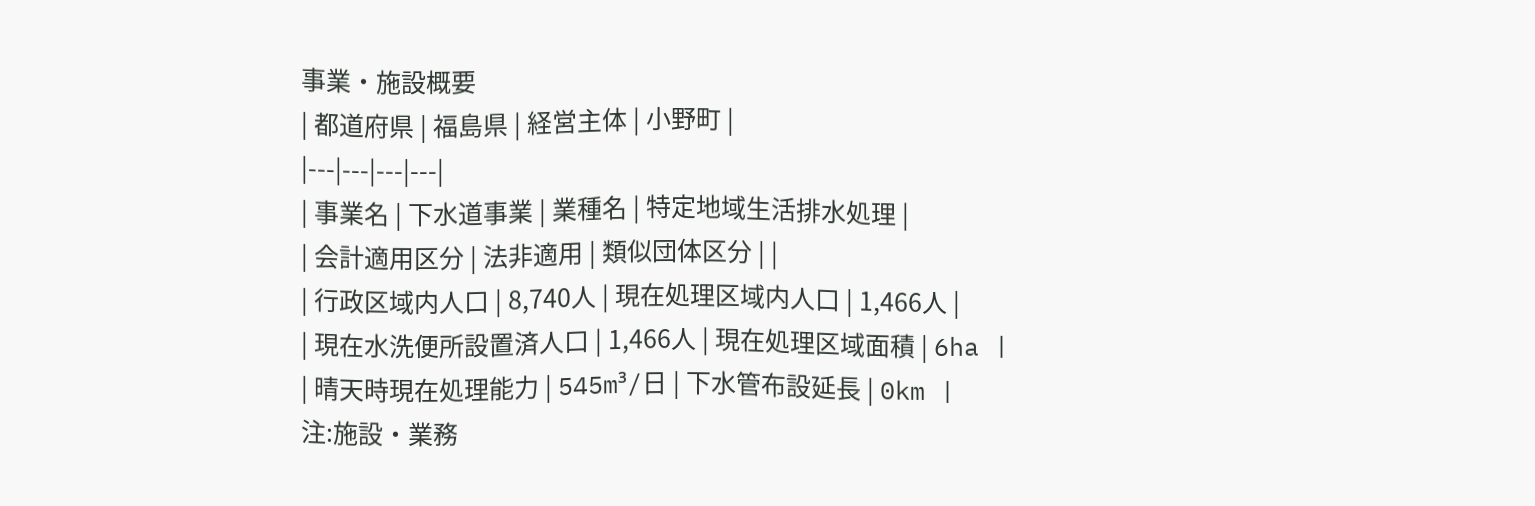事業・施設概要
| 都道府県 | 福島県 | 経営主体 | 小野町 |
|---|---|---|---|
| 事業名 | 下水道事業 | 業種名 | 特定地域生活排水処理 |
| 会計適用区分 | 法非適用 | 類似団体区分 | |
| 行政区域内人口 | 8,740人 | 現在処理区域内人口 | 1,466人 |
| 現在水洗便所設置済人口 | 1,466人 | 現在処理区域面積 | 6ha |
| 晴天時現在処理能力 | 545m³/日 | 下水管布設延長 | 0km |
注:施設・業務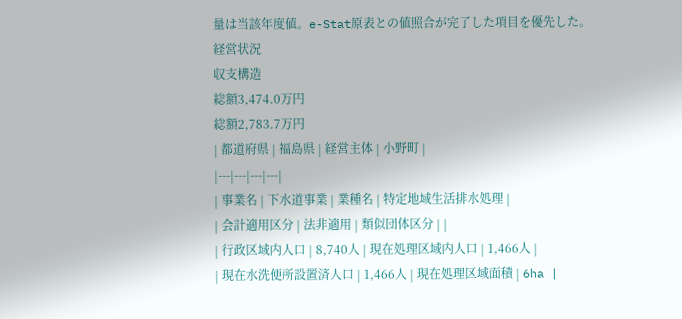量は当該年度値。e-Stat原表との値照合が完了した項目を優先した。
経営状況
収支構造
総額3,474.0万円
総額2,783.7万円
| 都道府県 | 福島県 | 経営主体 | 小野町 |
|---|---|---|---|
| 事業名 | 下水道事業 | 業種名 | 特定地域生活排水処理 |
| 会計適用区分 | 法非適用 | 類似団体区分 | |
| 行政区域内人口 | 8,740人 | 現在処理区域内人口 | 1,466人 |
| 現在水洗便所設置済人口 | 1,466人 | 現在処理区域面積 | 6ha |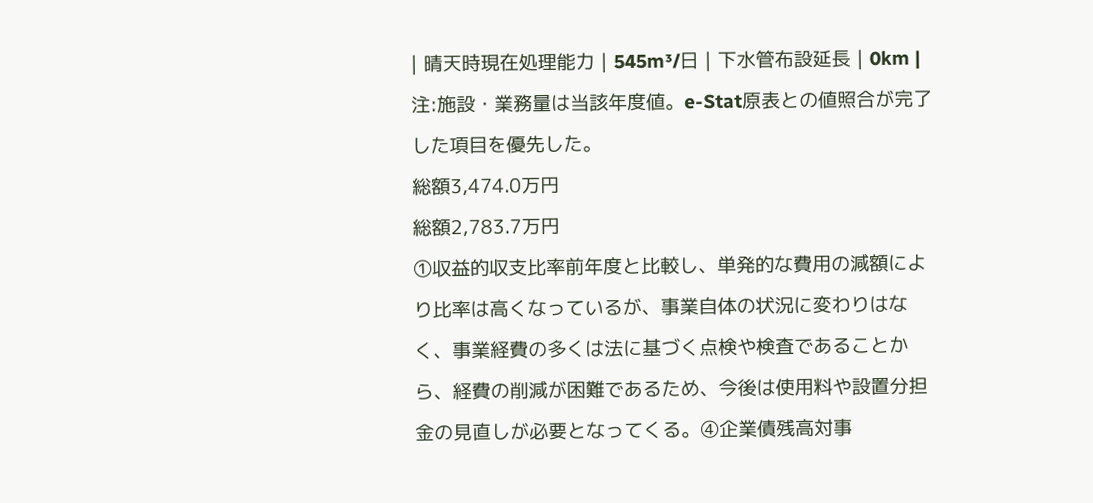| 晴天時現在処理能力 | 545m³/日 | 下水管布設延長 | 0km |
注:施設・業務量は当該年度値。e-Stat原表との値照合が完了した項目を優先した。
総額3,474.0万円
総額2,783.7万円
①収益的収支比率前年度と比較し、単発的な費用の減額により比率は高くなっているが、事業自体の状況に変わりはなく、事業経費の多くは法に基づく点検や検査であることから、経費の削減が困難であるため、今後は使用料や設置分担金の見直しが必要となってくる。④企業債残高対事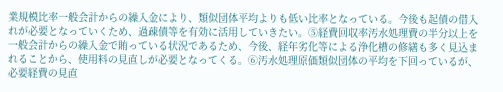業規模比率一般会計からの繰入金により、類似団体平均よりも低い比率となっている。今後も起債の借入れが必要となっていくため、過疎債等を有効に活用していきたい。⑤経費回収率汚水処理費の半分以上を一般会計からの繰入金で賄っている状況であるため、今後、経年劣化等による浄化槽の修繕も多く見込まれることから、使用料の見直しが必要となってくる。⑥汚水処理原価類似団体の平均を下回っているが、必要経費の見直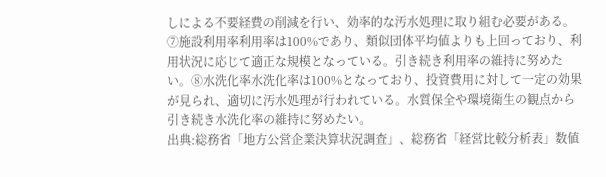しによる不要経費の削減を行い、効率的な汚水処理に取り組む必要がある。⑦施設利用率利用率は100%であり、類似団体平均値よりも上回っており、利用状況に応じて適正な規模となっている。引き続き利用率の維持に努めたい。⑧水洗化率水洗化率は100%となっており、投資費用に対して一定の効果が見られ、適切に汚水処理が行われている。水質保全や環境衛生の観点から引き続き水洗化率の維持に努めたい。
出典:総務省「地方公営企業決算状況調査」、総務省「経営比較分析表」数値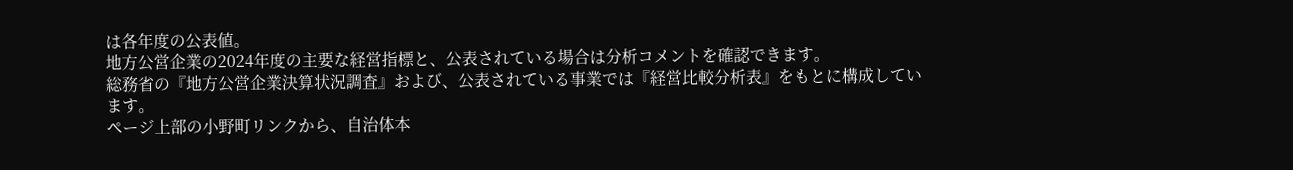は各年度の公表値。
地方公営企業の2024年度の主要な経営指標と、公表されている場合は分析コメントを確認できます。
総務省の『地方公営企業決算状況調査』および、公表されている事業では『経営比較分析表』をもとに構成しています。
ページ上部の小野町リンクから、自治体本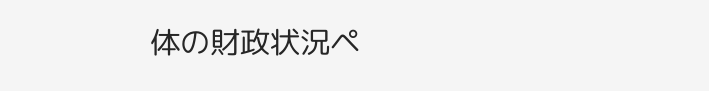体の財政状況ペ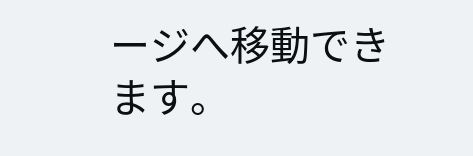ージへ移動できます。